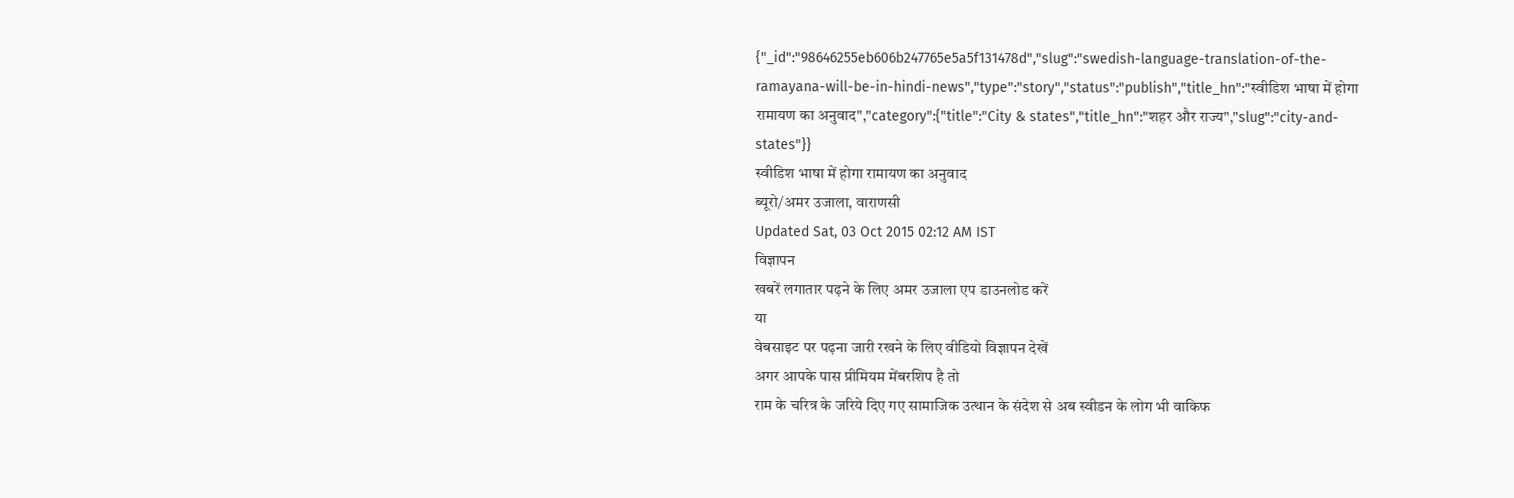{"_id":"98646255eb606b247765e5a5f131478d","slug":"swedish-language-translation-of-the-ramayana-will-be-in-hindi-news","type":"story","status":"publish","title_hn":"स्वीडिश भाषा में होगा रामायण का अनुवाद","category":{"title":"City & states","title_hn":"शहर और राज्य","slug":"city-and-states"}}
स्वीडिश भाषा में होगा रामायण का अनुवाद
ब्यूरो/अमर उजाला, वाराणसी
Updated Sat, 03 Oct 2015 02:12 AM IST
विज्ञापन
खबरें लगातार पढ़ने के लिए अमर उजाला एप डाउनलोड करें
या
वेबसाइट पर पढ़ना जारी रखने के लिए वीडियो विज्ञापन देखें
अगर आपके पास प्रीमियम मेंबरशिप है तो
राम के चरित्र के जरिये दिए गए सामाजिक उत्थान के संदेश से अब स्वीडन के लोग भी वाकिफ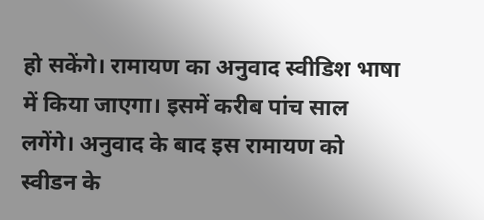हो सकेंगे। रामायण का अनुवाद स्वीडिश भाषा में किया जाएगा। इसमें करीब पांच साल लगेंगे। अनुवाद के बाद इस रामायण को स्वीडन के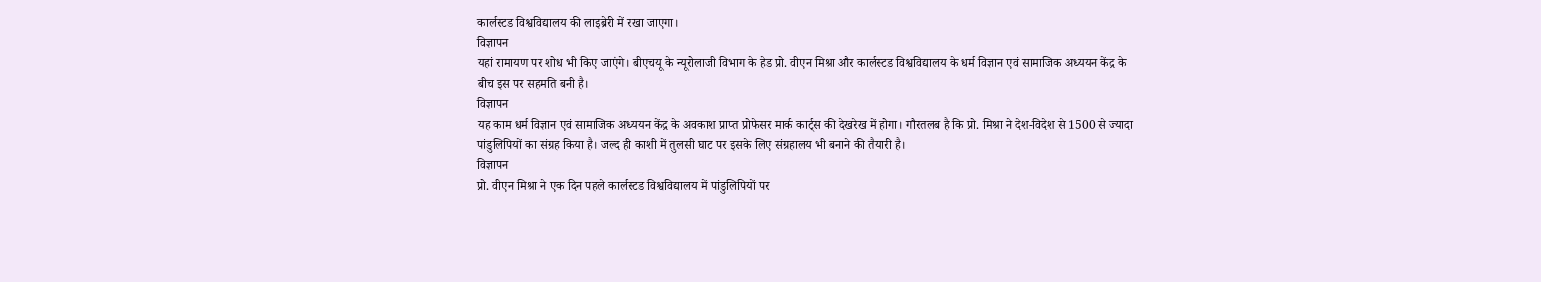कार्लस्टड विश्वविद्यालय की लाइब्रेरी में रखा जाएगा।
विज्ञापन
यहां रामायण पर शोध भी किए जाएंगे। बीएचयू के न्यूरोलाजी विभाग के हेड प्रो. वीएन मिश्रा और कार्लस्टड विश्वविद्यालय के धर्म विज्ञान एवं सामाजिक अध्ययन केंद्र के बीच इस पर सहमति बनी है।
विज्ञापन
यह काम धर्म विज्ञान एवं सामाजिक अध्ययन केंद्र के अवकाश प्राप्त प्रोफेसर मार्क कार्ट्स की देखरेख में होगा। गौरतलब है कि प्रो. मिश्रा ने देश-विदेश से 1500 से ज्यादा पांडुलिपियों का संग्रह किया है। जल्द ही काशी में तुलसी घाट पर इसके लिए संग्रहालय भी बनाने की तैयारी है।
विज्ञापन
प्रो. वीएन मिश्रा ने एक दिन पहले कार्लस्टड विश्वविद्यालय में पांडुलिपियों पर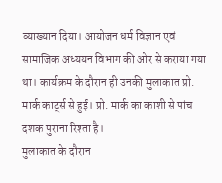व्याख्यान दिया। आयोजन धर्म विज्ञान एवं सामाजिक अध्ययन विभाग की ओर से कराया गया था। कार्यक्रम के दौरान ही उनकी मुलाकात प्रो. मार्क कार्ट्स से हुई। प्रो. मार्क का काशी से पांच दशक पुराना रिश्ता है।
मुलाकात के दौरान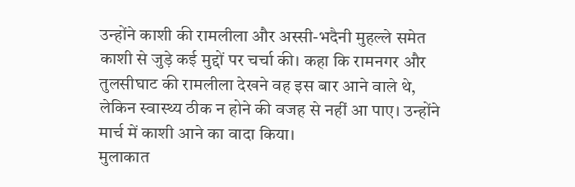उन्होंने काशी की रामलीला और अस्सी-भदैनी मुहल्ले समेत काशी से जुड़े कई मुद्दों पर चर्चा की। कहा कि रामनगर और तुलसीघाट की रामलीला देखने वह इस बार आने वाले थे, लेकिन स्वास्थ्य ठीक न होने की वजह से नहीं आ पाए। उन्होंने मार्च में काशी आने का वादा किया।
मुलाकात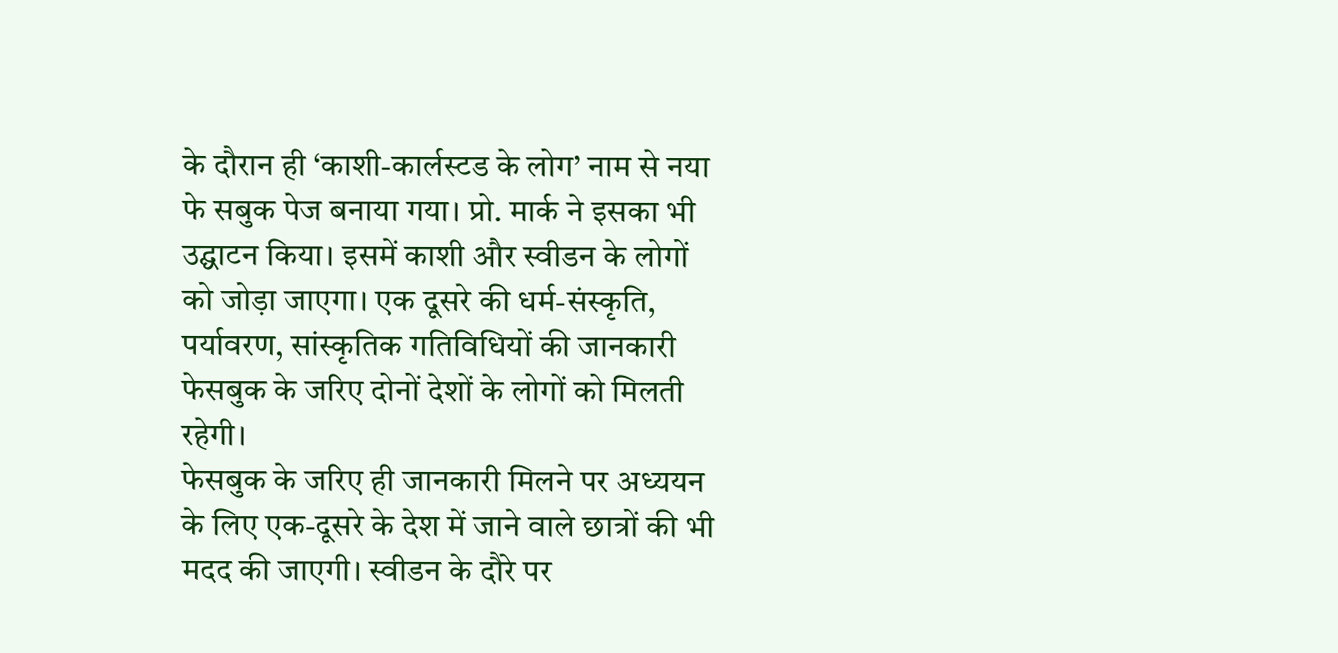के दौरान ही ‘काशी-कार्लस्टड के लोग’ नाम से नया फे सबुक पेज बनाया गया। प्रो. मार्क ने इसका भी उद्घाटन किया। इसमें काशी और स्वीडन के लोगों को जोड़ा जाएगा। एक दूसरे की धर्म-संस्कृति, पर्यावरण, सांस्कृतिक गतिविधियों की जानकारी फेसबुक के जरिए दोनों देशों के लोगों को मिलती रहेगी।
फेसबुक के जरिए ही जानकारी मिलने पर अध्ययन के लिए एक-दूसरे के देश में जाने वाले छात्रों की भी मदद की जाएगी। स्वीडन के दौरे पर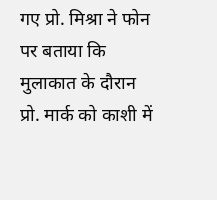गए प्रो. मिश्रा ने फोन पर बताया कि मुलाकात के दौरान प्रो. मार्क को काशी में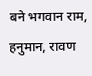बने भगवान राम, हनुमान, रावण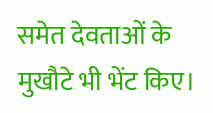समेत देवताओं के मुखौटे भी भेंट किए।